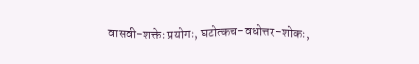वासवी-शक्तेः प्रयोगः, घटोत्कच-वधोत्तर-शोकः,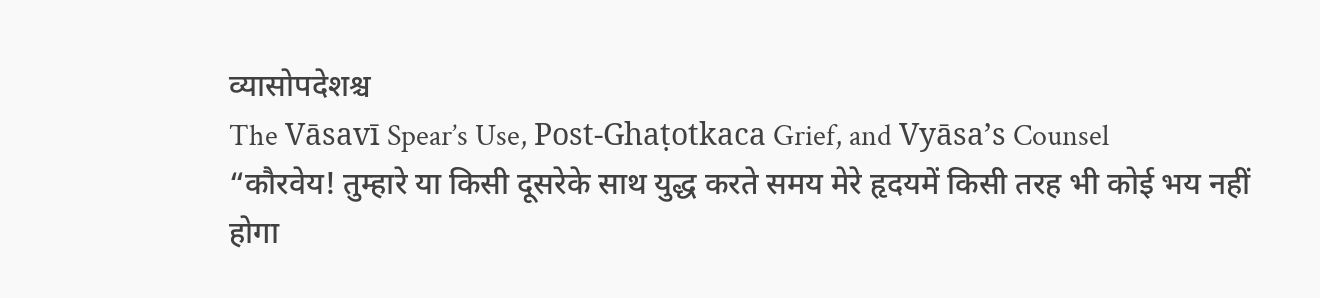व्यासोपदेशश्च
The Vāsavī Spear’s Use, Post-Ghaṭotkaca Grief, and Vyāsa’s Counsel
“कौरवेय! तुम्हारे या किसी दूसरेके साथ युद्ध करते समय मेरे हृदयमें किसी तरह भी कोई भय नहीं होगा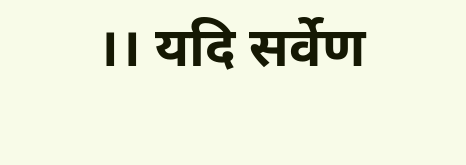।। यदि सर्वेण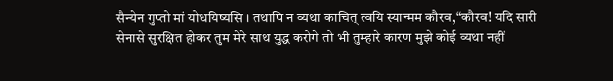सैन्येन गुप्तो मां योधयिष्यसि । तथापि न व्यथा काचित् त्वयि स्यान्मम कौरव,“कौरव! यदि सारी सेनासे सुरक्षित होकर तुम मेरे साथ युद्ध करोगे तो भी तुम्हारे कारण मुझे कोई व्यथा नहीं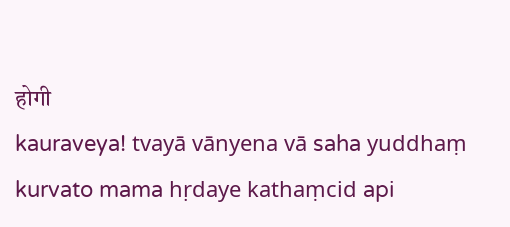होगी
kauraveya! tvayā vānyena vā saha yuddhaṃ kurvato mama hṛdaye kathaṃcid api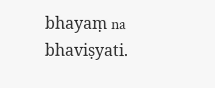bhayaṃ na bhaviṣyati.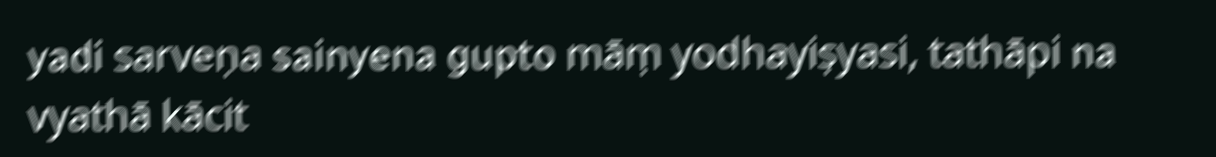yadi sarveṇa sainyena gupto māṃ yodhayiṣyasi, tathāpi na vyathā kācit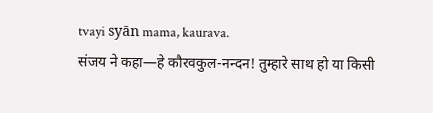tvayi syān mama, kaurava.
संजय ने कहा—हे कौरवकुल-नन्दन! तुम्हारे साथ हो या किसी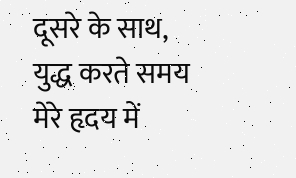दूसरे के साथ, युद्ध करते समय मेरे हृदय में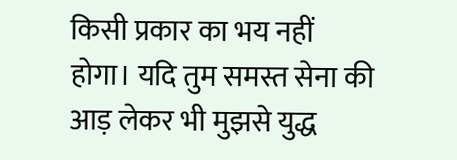किसी प्रकार का भय नहीं होगा। यदि तुम समस्त सेना की आड़ लेकर भी मुझसे युद्ध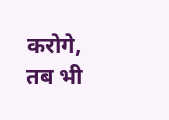करोगे, तब भी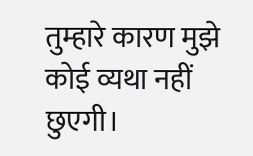तुम्हारे कारण मुझे कोई व्यथा नहीं छुएगी।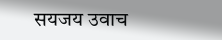सयजय उवाच